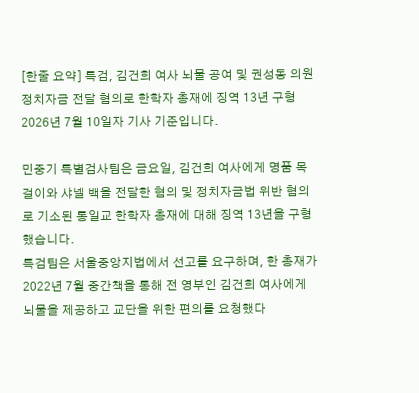[한줄 요약] 특검, 김건희 여사 뇌물 공여 및 권성동 의원 정치자금 전달 혐의로 한학자 총재에 징역 13년 구형
2026년 7월 10일자 기사 기준입니다.

민중기 특별검사팀은 금요일, 김건희 여사에게 명품 목걸이와 샤넬 백을 전달한 혐의 및 정치자금법 위반 혐의로 기소된 통일교 한학자 총재에 대해 징역 13년을 구형했습니다.
특검팀은 서울중앙지법에서 선고를 요구하며, 한 총재가 2022년 7월 중간책을 통해 전 영부인 김건희 여사에게 뇌물을 제공하고 교단을 위한 편의를 요청했다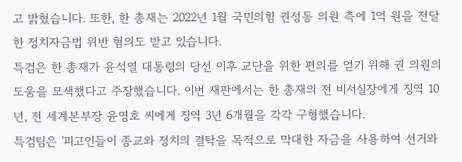고 밝혔습니다. 또한, 한 총재는 2022년 1월 국민의힘 권성동 의원 측에 1억 원을 전달한 정치자금법 위반 혐의도 받고 있습니다.
특검은 한 총재가 윤석열 대통령의 당선 이후 교단을 위한 편의를 얻기 위해 권 의원의 도움을 모색했다고 주장했습니다. 이번 재판에서는 한 총재의 전 비서실장에게 징역 10년, 전 세계본부장 윤영호 씨에게 징역 3년 6개월을 각각 구형했습니다.
특검팀은 '피고인들이 종교와 정치의 결탁을 목적으로 막대한 자금을 사용하여 선거와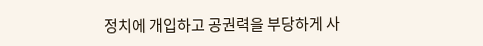정치에 개입하고 공권력을 부당하게 사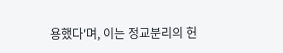용했다'며, 이는 정교분리의 헌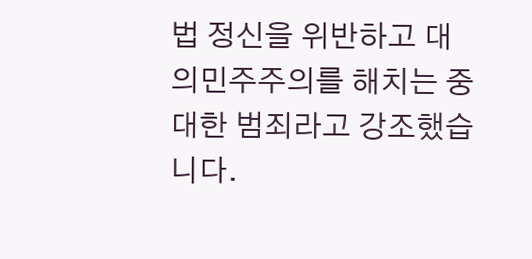법 정신을 위반하고 대의민주주의를 해치는 중대한 범죄라고 강조했습니다.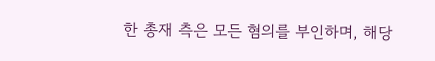한 총재 측은 모든 혐의를 부인하며, 해당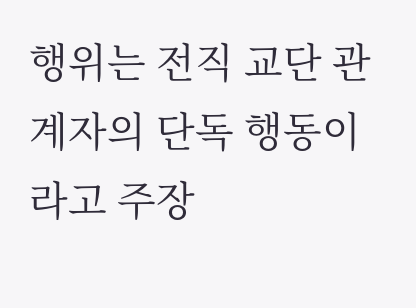행위는 전직 교단 관계자의 단독 행동이라고 주장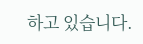하고 있습니다.